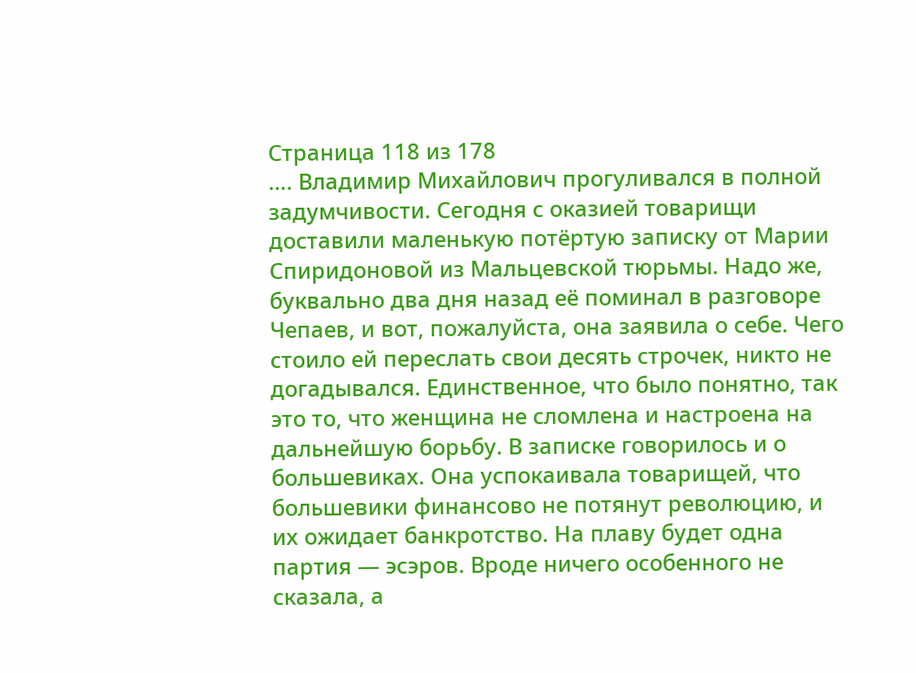Страница 118 из 178
…. Владимир Михайлович прогуливался в полной задумчивости. Сегодня с оказией товарищи доставили маленькую потёртую записку от Марии Спиридоновой из Мальцевской тюрьмы. Надо же, буквально два дня назад её поминал в разговоре Чепаев, и вот, пожалуйста, она заявила о себе. Чего стоило ей переслать свои десять строчек, никто не догадывался. Единственное, что было понятно, так это то, что женщина не сломлена и настроена на дальнейшую борьбу. В записке говорилось и о большевиках. Она успокаивала товарищей, что большевики финансово не потянут революцию, и их ожидает банкротство. На плаву будет одна партия — эсэров. Вроде ничего особенного не сказала, а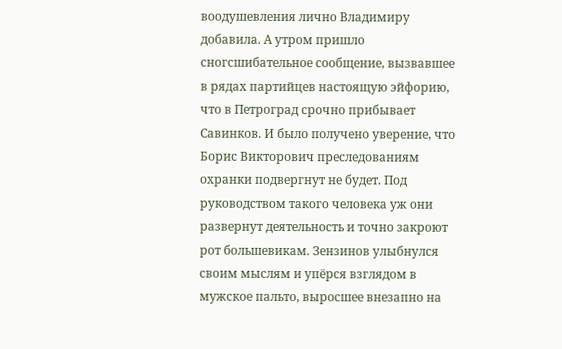воодушевления лично Владимиру добавила. А утром пришло сногсшибательное сообщение, вызвавшее в рядах партийцев настоящую эйфорию, что в Петроград срочно прибывает Савинков. И было получено уверение, что Борис Викторович преследованиям охранки подвергнут не будет. Под руководством такого человека уж они развернут деятельность и точно закроют рот большевикам. Зензинов улыбнулся своим мыслям и упёрся взглядом в мужское пальто, выросшее внезапно на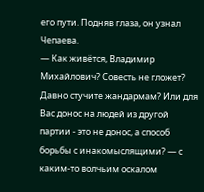его пути. Подняв глаза, он узнал Чепаева.
— Как живётся, Владимир Михайлович? Совесть не гложет? Давно стучите жандармам? Или для Вас донос на людей из другой партии - это не донос, а способ борьбы с инакомыслящими? — с каким-то волчьим оскалом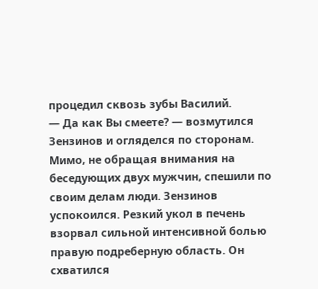процедил сквозь зубы Василий.
— Да как Вы смеете? — возмутился Зензинов и огляделся по сторонам.
Мимо, не обращая внимания на беседующих двух мужчин, спешили по своим делам люди. Зензинов успокоился. Резкий укол в печень взорвал сильной интенсивной болью правую подреберную область. Он схватился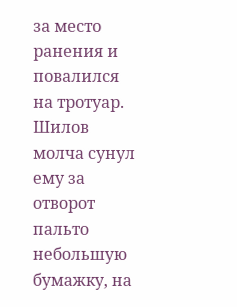за место ранения и повалился на тротуар. Шилов молча сунул ему за отворот пальто небольшую бумажку, на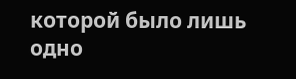которой было лишь одно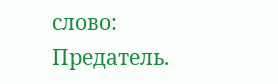слово: Предатель.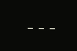---